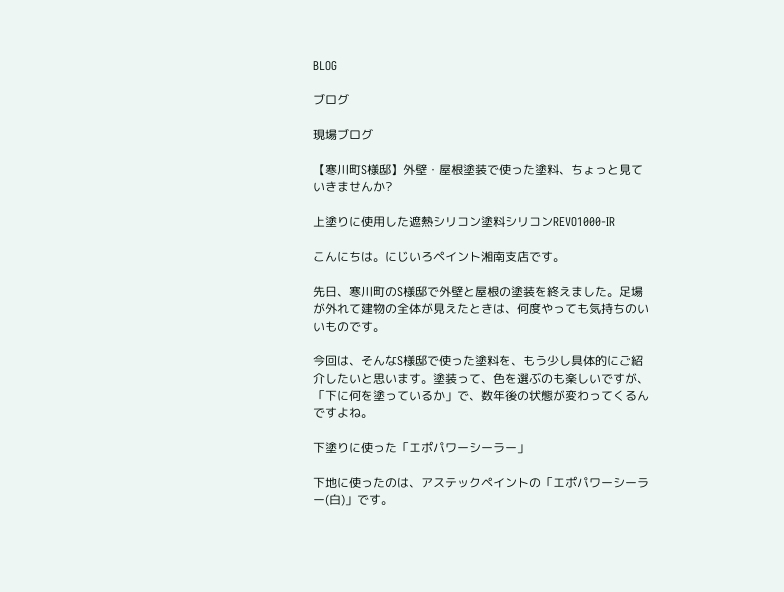BLOG

ブログ

現場ブログ

【寒川町S様邸】外壁・屋根塗装で使った塗料、ちょっと見ていきませんか?

上塗りに使用した遮熱シリコン塗料シリコンREVO1000-IR

こんにちは。にじいろペイント湘南支店です。

先日、寒川町のS様邸で外壁と屋根の塗装を終えました。足場が外れて建物の全体が見えたときは、何度やっても気持ちのいいものです。

今回は、そんなS様邸で使った塗料を、もう少し具体的にご紹介したいと思います。塗装って、色を選ぶのも楽しいですが、「下に何を塗っているか」で、数年後の状態が変わってくるんですよね。

下塗りに使った「エポパワーシーラー」

下地に使ったのは、アステックペイントの「エポパワーシーラー(白)」です。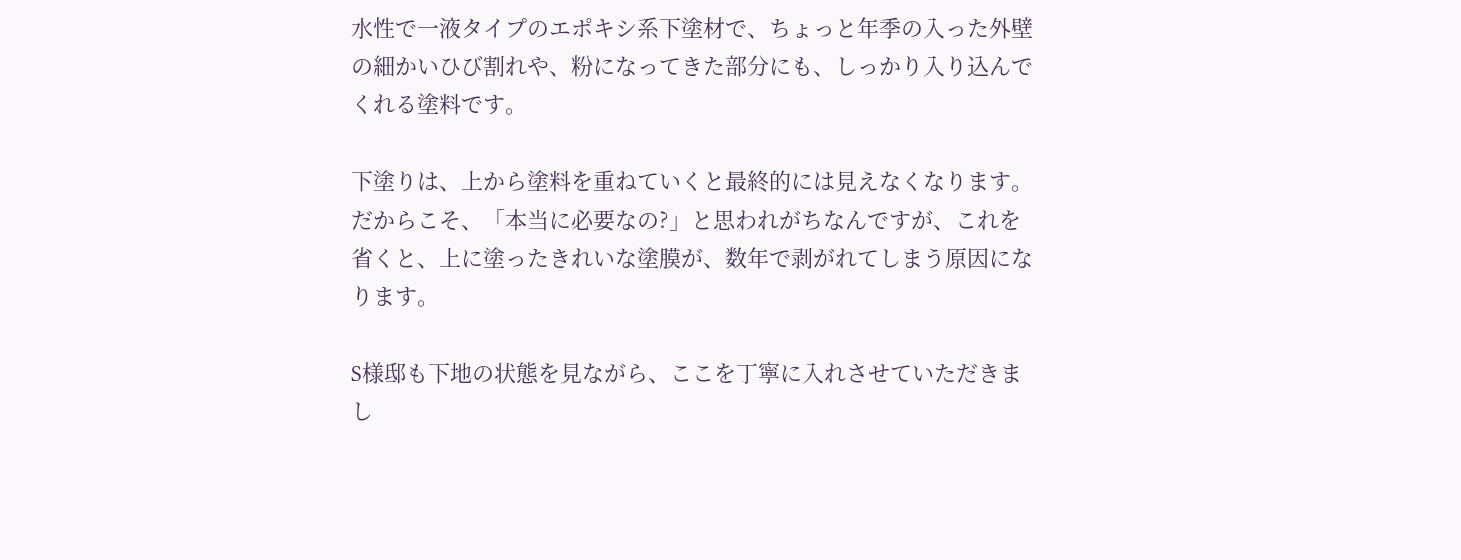水性で一液タイプのエポキシ系下塗材で、ちょっと年季の入った外壁の細かいひび割れや、粉になってきた部分にも、しっかり入り込んでくれる塗料です。

下塗りは、上から塗料を重ねていくと最終的には見えなくなります。だからこそ、「本当に必要なの?」と思われがちなんですが、これを省くと、上に塗ったきれいな塗膜が、数年で剥がれてしまう原因になります。

S様邸も下地の状態を見ながら、ここを丁寧に入れさせていただきまし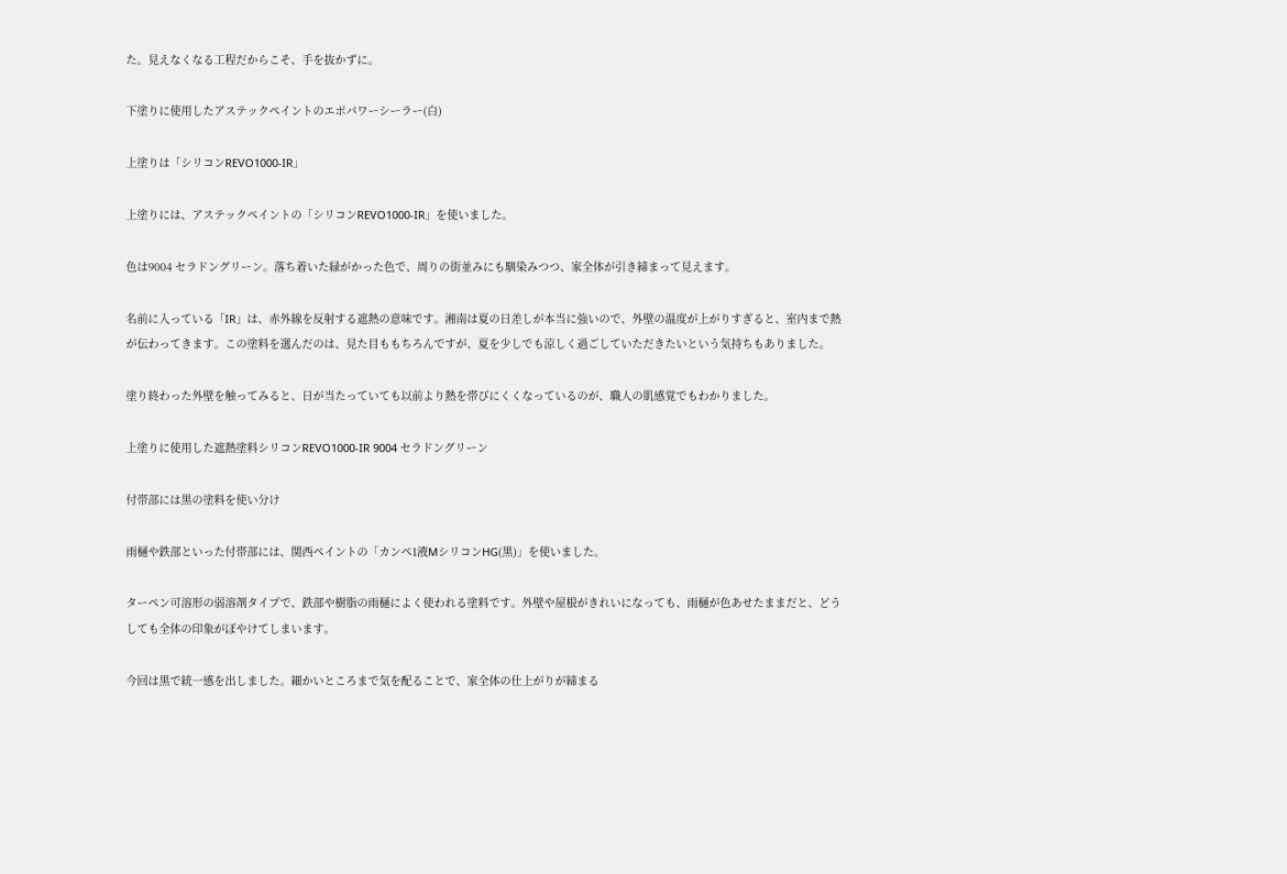た。見えなくなる工程だからこそ、手を抜かずに。

下塗りに使用したアステックペイントのエポパワーシーラー(白)

上塗りは「シリコンREVO1000-IR」

上塗りには、アステックペイントの「シリコンREVO1000-IR」を使いました。

色は9004 セラドングリーン。落ち着いた緑がかった色で、周りの街並みにも馴染みつつ、家全体が引き締まって見えます。

名前に入っている「IR」は、赤外線を反射する遮熱の意味です。湘南は夏の日差しが本当に強いので、外壁の温度が上がりすぎると、室内まで熱が伝わってきます。この塗料を選んだのは、見た目ももちろんですが、夏を少しでも涼しく過ごしていただきたいという気持ちもありました。

塗り終わった外壁を触ってみると、日が当たっていても以前より熱を帯びにくくなっているのが、職人の肌感覚でもわかりました。

上塗りに使用した遮熱塗料シリコンREVO1000-IR 9004 セラドングリーン

付帯部には黒の塗料を使い分け

雨樋や鉄部といった付帯部には、関西ペイントの「カンペ1液MシリコンHG(黒)」を使いました。

ターペン可溶形の弱溶剤タイプで、鉄部や樹脂の雨樋によく使われる塗料です。外壁や屋根がきれいになっても、雨樋が色あせたままだと、どうしても全体の印象がぼやけてしまいます。

今回は黒で統一感を出しました。細かいところまで気を配ることで、家全体の仕上がりが締まる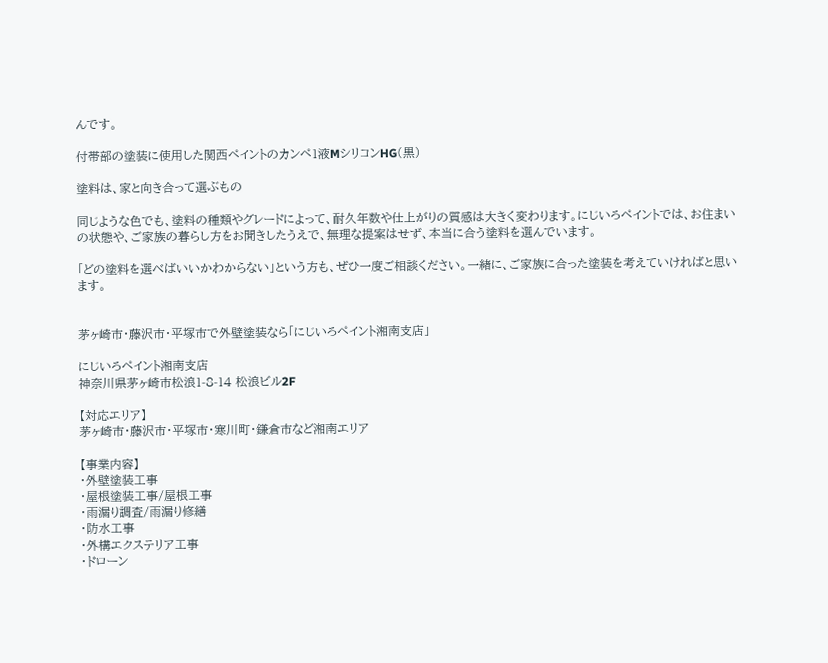んです。

付帯部の塗装に使用した関西ペイントのカンペ1液MシリコンHG(黒)

塗料は、家と向き合って選ぶもの

同じような色でも、塗料の種類やグレードによって、耐久年数や仕上がりの質感は大きく変わります。にじいろペイントでは、お住まいの状態や、ご家族の暮らし方をお聞きしたうえで、無理な提案はせず、本当に合う塗料を選んでいます。

「どの塗料を選べばいいかわからない」という方も、ぜひ一度ご相談ください。一緒に、ご家族に合った塗装を考えていければと思います。


茅ヶ崎市・藤沢市・平塚市で外壁塗装なら「にじいろペイント湘南支店」

にじいろペイント湘南支店
神奈川県茅ヶ崎市松浪1-8-14 松浪ビル2F

【対応エリア】
茅ヶ崎市・藤沢市・平塚市・寒川町・鎌倉市など湘南エリア

【事業内容】
・外壁塗装工事
・屋根塗装工事/屋根工事
・雨漏り調査/雨漏り修繕
・防水工事
・外構エクステリア工事
・ドローン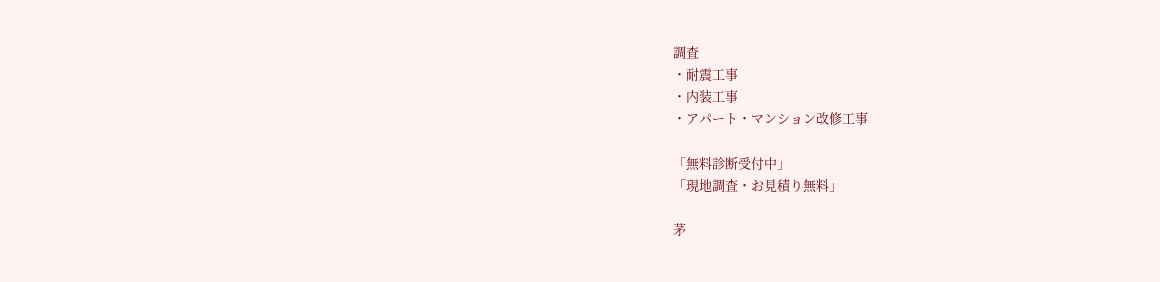調査
・耐震工事
・内装工事
・アパート・マンション改修工事

「無料診断受付中」
「現地調査・お見積り無料」

茅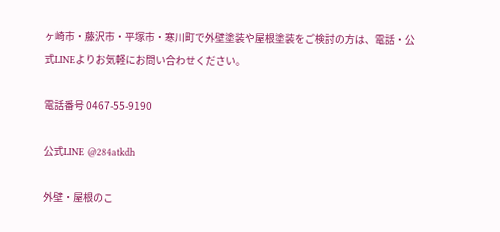ヶ崎市・藤沢市・平塚市・寒川町で外壁塗装や屋根塗装をご検討の方は、電話・公式LINEよりお気軽にお問い合わせください。

電話番号 0467-55-9190

公式LINE @284atkdh

外壁・屋根のこ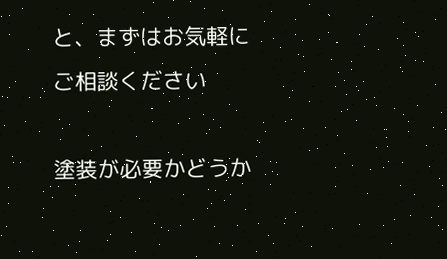と、まずはお気軽にご相談ください

塗装が必要かどうか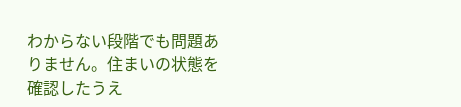わからない段階でも問題ありません。住まいの状態を確認したうえ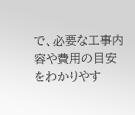で、必要な工事内容や費用の目安をわかりやす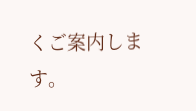くご案内します。